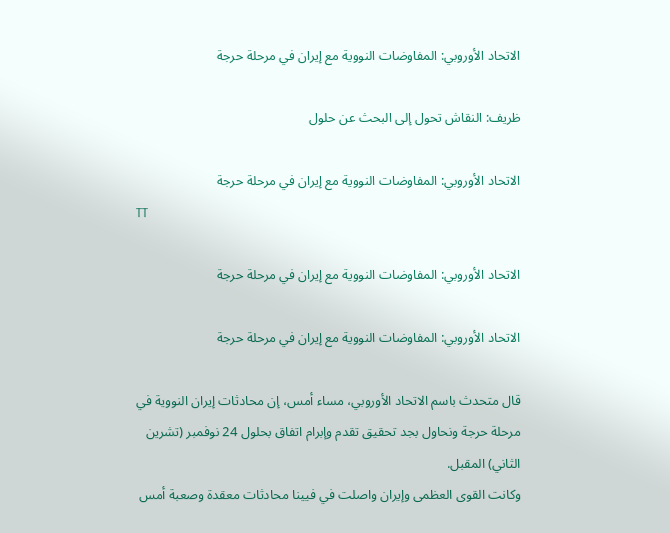الاتحاد الأوروبي: المفاوضات النووية مع إيران في مرحلة حرجة

ظريف: النقاش تحول إلى البحث عن حلول

الاتحاد الأوروبي: المفاوضات النووية مع إيران في مرحلة حرجة
TT

الاتحاد الأوروبي: المفاوضات النووية مع إيران في مرحلة حرجة

الاتحاد الأوروبي: المفاوضات النووية مع إيران في مرحلة حرجة

قال متحدث باسم الاتحاد الأوروبي، مساء أمس، إن محادثات إيران النووية في مرحلة حرجة ونحاول بجد تحقيق تقدم وإبرام اتفاق بحلول 24 نوفمبر (تشرين الثاني) المقبل.
وكانت القوى العظمى وإيران واصلت في فيينا محادثات معقدة وصعبة أمس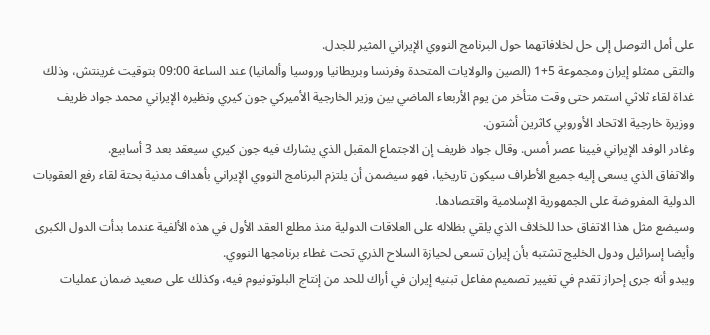على أمل التوصل إلى حل لخلافاتهما حول البرنامج النووي الإيراني المثير للجدل.
والتقى ممثلو إيران ومجموعة 5+1 (الصين والولايات المتحدة وفرنسا وبريطانيا وروسيا وألمانيا) عند الساعة 09:00 بتوقيت غرينتش، وذلك غداة لقاء ثلاثي استمر حتى وقت متأخر من يوم الأربعاء الماضي بين وزير الخارجية الأميركي جون كيري ونظيره الإيراني محمد جواد ظريف ووزيرة خارجية الاتحاد الأوروبي كاثرين أشتون.
وغادر الوفد الإيراني فيينا عصر أمس. وقال جواد ظريف إن الاجتماع المقبل الذي يشارك فيه جون كيري سيعقد بعد 3 أسابيع.
والاتفاق الذي يسعى إليه جميع الأطراف سيكون تاريخيا، فهو سيضمن أن يلتزم البرنامج النووي الإيراني بأهداف مدنية بحتة لقاء رفع العقوبات الدولية المفروضة على الجمهورية الإسلامية واقتصادها.
وسيضع مثل هذا الاتفاق حدا للخلاف الذي يلقي بظلاله على العلاقات الدولية منذ مطلع العقد الأول في هذه الألفية عندما بدأت الدول الكبرى وأيضا إسرائيل ودول الخليج تشتبه بأن إيران تسعى لحيازة السلاح الذري تحت غطاء برنامجها النووي.
ويبدو أنه جرى إحراز تقدم في تغيير تصميم مفاعل تبنيه إيران في أراك للحد من إنتاج البلوتونيوم فيه، وكذلك على صعيد ضمان عمليات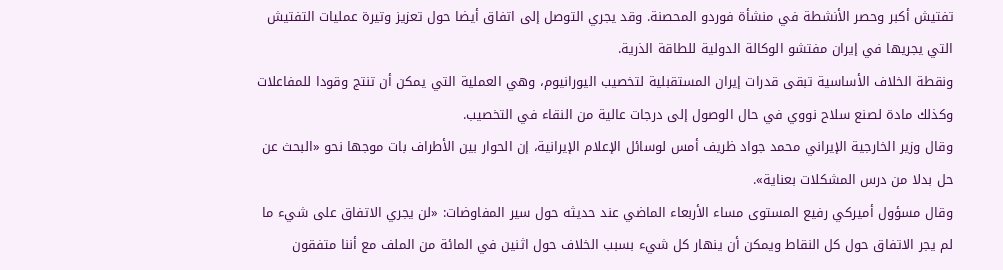تفتيش أكبر وحصر الأنشطة في منشأة فوردو المحصنة. وقد يجري التوصل إلى اتفاق أيضا حول تعزيز وتيرة عمليات التفتيش التي يجريها في إيران مفتشو الوكالة الدولية للطاقة الذرية.
ونقطة الخلاف الأساسية تبقى قدرات إيران المستقبلية لتخصيب اليورانيوم، وهي العملية التي يمكن أن تنتج وقودا للمفاعلات وكذلك مادة لصنع سلاح نووي في حال الوصول إلى درجات عالية من النقاء في التخصيب.
وقال وزير الخارجية الإيراني محمد جواد ظريف أمس لوسائل الإعلام الإيرانية، إن الحوار بين الأطراف بات موجها نحو «البحث عن حل بدلا من درس المشكلات بعناية».
وقال مسؤول أميركي رفيع المستوى مساء الأربعاء الماضي عند حديثه حول سير المفاوضات: «لن يجري الاتفاق على شيء ما لم يجر الاتفاق حول كل النقاط ويمكن أن ينهار كل شيء بسبب الخلاف حول اثنين في المائة من الملف مع أننا متفقون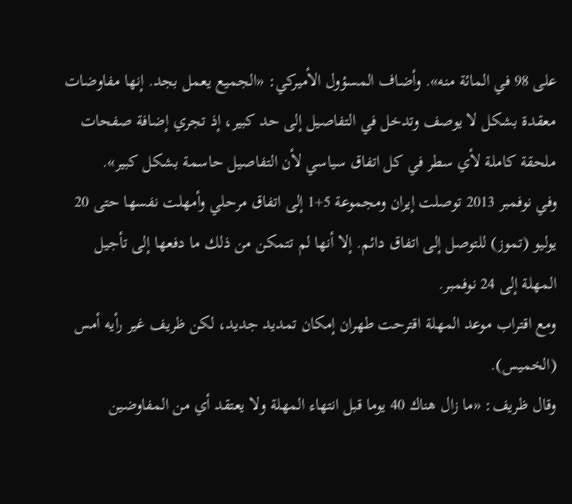على 98 في المائة منه». وأضاف المسؤول الأميركي: «الجميع يعمل بجد. إنها مفاوضات معقدة بشكل لا يوصف وتدخل في التفاصيل إلى حد كبير، إذ تجري إضافة صفحات ملحقة كاملة لأي سطر في كل اتفاق سياسي لأن التفاصيل حاسمة بشكل كبير».
وفي نوفمبر 2013 توصلت إيران ومجموعة 5+1 إلى اتفاق مرحلي وأمهلت نفسها حتى 20 يوليو (تموز) للتوصل إلى اتفاق دائم. إلا أنها لم تتمكن من ذلك ما دفعها إلى تأجيل المهلة إلى 24 نوفمبر.
ومع اقتراب موعد المهلة اقترحت طهران إمكان تمديد جديد، لكن ظريف غير رأيه أمس (الخميس).
وقال ظريف: «ما زال هناك 40 يوما قبل انتهاء المهلة ولا يعتقد أي من المفاوضين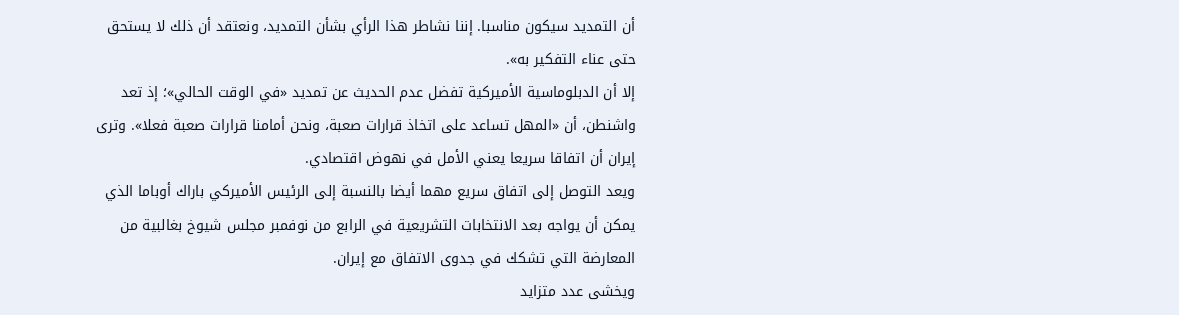أن التمديد سيكون مناسبا. إننا نشاطر هذا الرأي بشأن التمديد، ونعتقد أن ذلك لا يستحق حتى عناء التفكير به».
إلا أن الدبلوماسية الأميركية تفضل عدم الحديث عن تمديد «في الوقت الحالي»؛ إذ تعد واشنطن، أن «المهل تساعد على اتخاذ قرارات صعبة، ونحن أمامنا قرارات صعبة فعلا». وترى إيران أن اتفاقا سريعا يعني الأمل في نهوض اقتصادي.
ويعد التوصل إلى اتفاق سريع مهما أيضا بالنسبة إلى الرئيس الأميركي باراك أوباما الذي يمكن أن يواجه بعد الانتخابات التشريعية في الرابع من نوفمبر مجلس شيوخ بغالبية من المعارضة التي تشكك في جدوى الاتفاق مع إيران.
ويخشى عدد متزايد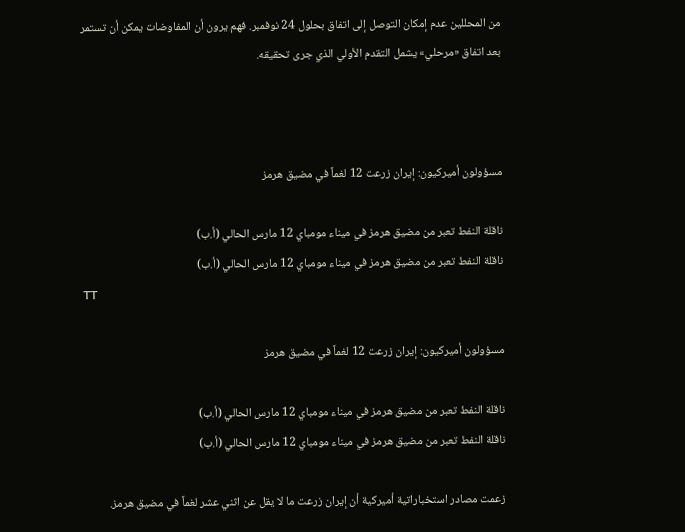من المحللين عدم إمكان التوصل إلى اتفاق بحلول 24 نوفمبر. فهم يرون أن المفاوضات يمكن أن تستمر بعد اتفاق «مرحلي» يشمل التقدم الأولي الذي جرى تحقيقه.



مسؤولون أميركيون: إيران زرعت 12 لغماً في مضيق هرمز

ناقلة النفط تعبر من مضيق هرمز في ميناء مومباي 12 مارس الحالي (أ.ب)
ناقلة النفط تعبر من مضيق هرمز في ميناء مومباي 12 مارس الحالي (أ.ب)
TT

مسؤولون أميركيون: إيران زرعت 12 لغماً في مضيق هرمز

ناقلة النفط تعبر من مضيق هرمز في ميناء مومباي 12 مارس الحالي (أ.ب)
ناقلة النفط تعبر من مضيق هرمز في ميناء مومباي 12 مارس الحالي (أ.ب)

زعمت مصادر استخباراتية أميركية أن إيران زرعت ما لا يقل عن اثني عشر لغماً في مضيق هرمز.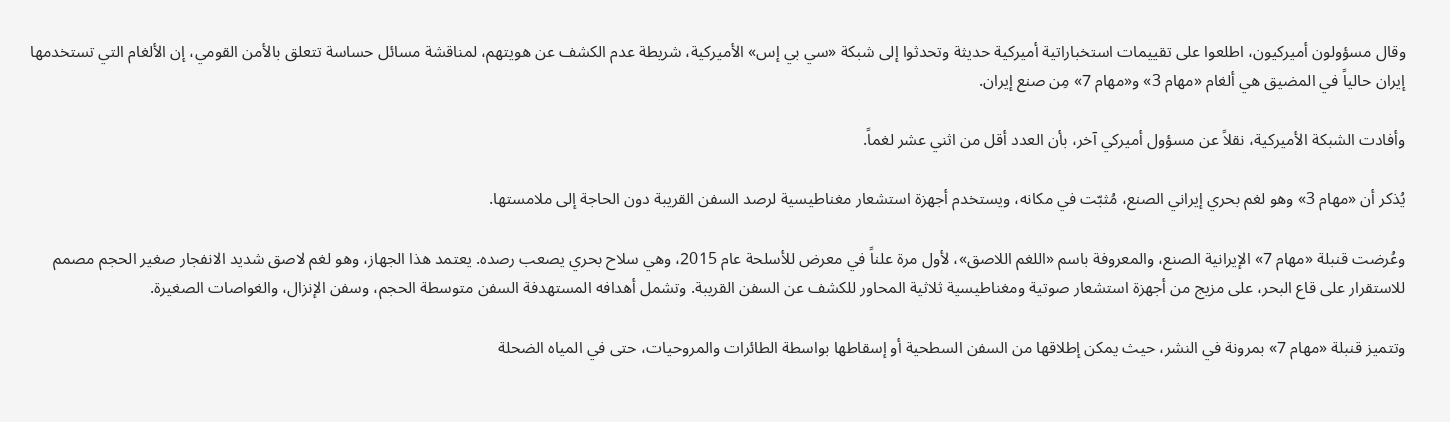وقال مسؤولون أميركيون، اطلعوا على تقييمات استخباراتية أميركية حديثة وتحدثوا إلى شبكة «سي بي إس» الأميركية، شريطة عدم الكشف عن هويتهم، لمناقشة مسائل حساسة تتعلق بالأمن القومي، إن الألغام التي تستخدمها إيران حالياً في المضيق هي ألغام «مهام 3» و«مهام 7» مِن صنع إيران.

وأفادت الشبكة الأميركية، نقلاً عن مسؤول أميركي آخر، بأن العدد أقل من اثني عشر لغماً.

يُذكر أن «مهام 3» وهو لغم بحري إيراني الصنع، مُثبّت في مكانه، ويستخدم أجهزة استشعار مغناطيسية لرصد السفن القريبة دون الحاجة إلى ملامستها.

وعُرضت قنبلة «مهام 7» الإيرانية الصنع، والمعروفة باسم «اللغم اللاصق»، لأول مرة علناً في معرض للأسلحة عام 2015، وهي سلاح بحري يصعب رصده. يعتمد هذا الجهاز، وهو لغم لاصق شديد الانفجار صغير الحجم مصمم للاستقرار على قاع البحر، على مزيج من أجهزة استشعار صوتية ومغناطيسية ثلاثية المحاور للكشف عن السفن القريبة. وتشمل أهدافه المستهدفة السفن متوسطة الحجم، وسفن الإنزال، والغواصات الصغيرة.

وتتميز قنبلة «مهام 7» بمرونة في النشر، حيث يمكن إطلاقها من السفن السطحية أو إسقاطها بواسطة الطائرات والمروحيات، حتى في المياه الضحلة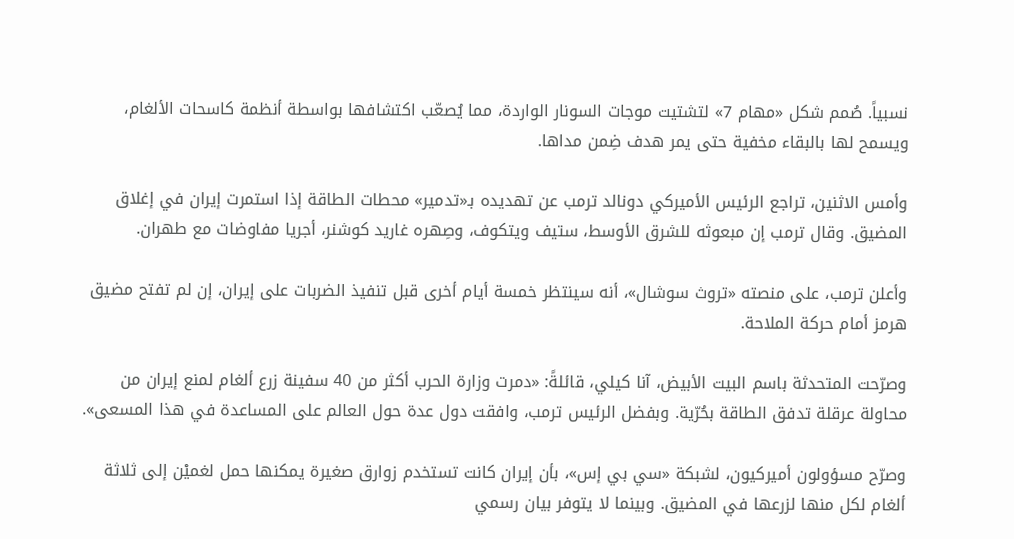نسبياً. صُمم شكل «مهام 7» لتشتيت موجات السونار الواردة، مما يُصعّب اكتشافها بواسطة أنظمة كاسحات الألغام، ويسمح لها بالبقاء مخفية حتى يمر هدف ضِمن مداها.

وأمس الاثنين، تراجع الرئيس الأميركي دونالد ترمب عن تهديده بـ«تدمير» محطات الطاقة إذا استمرت إيران في إغلاق المضيق. وقال ترمب إن مبعوثه للشرق الأوسط، ستيف ويتكوف، وصِهره غاريد كوشنر، أجريا مفاوضات مع طهران.

وأعلن ترمب، على منصته «تروث سوشال»، أنه سينتظر خمسة أيام أخرى قبل تنفيذ الضربات على إيران، إن لم تفتح مضيق هرمز أمام حركة الملاحة.

وصرّحت المتحدثة باسم البيت الأبيض، آنا كيلي، قائلةً: «دمرت وزارة الحرب أكثر من 40 سفينة زرع ألغام لمنع إيران من محاولة عرقلة تدفق الطاقة بحُرّية. وبفضل الرئيس ترمب، وافقت دول عدة حول العالم على المساعدة في هذا المسعى».

وصرّح مسؤولون أميركيون، لشبكة «سي بي إس»، بأن إيران كانت تستخدم زوارق صغيرة يمكنها حمل لغميْن إلى ثلاثة ألغام لكل منها لزرعها في المضيق. وبينما لا يتوفر بيان رسمي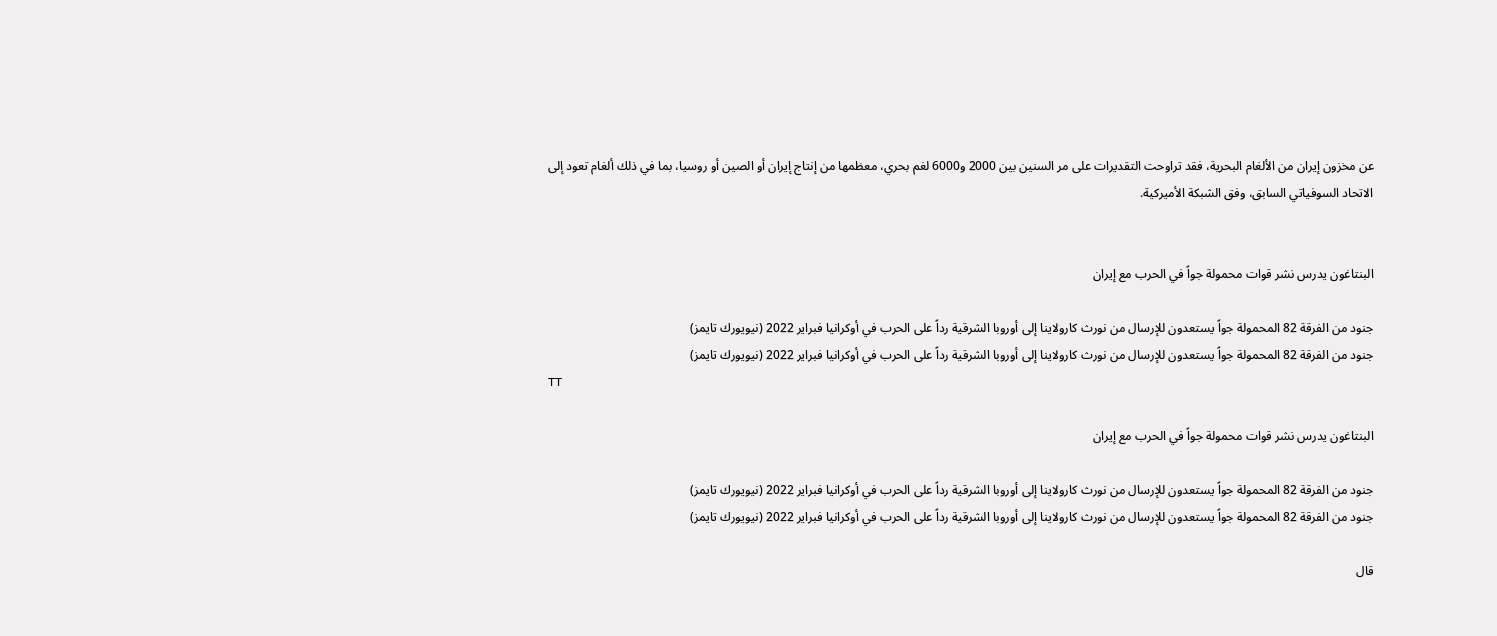عن مخزون إيران من الألغام البحرية، فقد تراوحت التقديرات على مر السنين بين 2000 و6000 لغم بحري، معظمها من إنتاج إيران أو الصين أو روسيا، بما في ذلك ألغام تعود إلى الاتحاد السوفياتي السابق، وفق الشبكة الأميركية.


البنتاغون يدرس نشر قوات محمولة جواً في الحرب مع إيران

جنود من الفرقة 82 المحمولة جواً يستعدون للإرسال من نورث كارولاينا إلى أوروبا الشرقية رداً على الحرب في أوكرانيا فبراير 2022 (نيويورك تايمز)
جنود من الفرقة 82 المحمولة جواً يستعدون للإرسال من نورث كارولاينا إلى أوروبا الشرقية رداً على الحرب في أوكرانيا فبراير 2022 (نيويورك تايمز)
TT

البنتاغون يدرس نشر قوات محمولة جواً في الحرب مع إيران

جنود من الفرقة 82 المحمولة جواً يستعدون للإرسال من نورث كارولاينا إلى أوروبا الشرقية رداً على الحرب في أوكرانيا فبراير 2022 (نيويورك تايمز)
جنود من الفرقة 82 المحمولة جواً يستعدون للإرسال من نورث كارولاينا إلى أوروبا الشرقية رداً على الحرب في أوكرانيا فبراير 2022 (نيويورك تايمز)

قال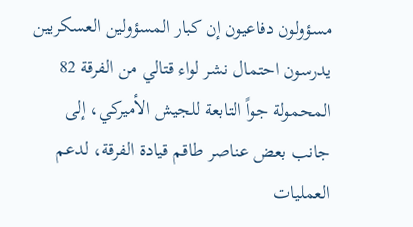مسؤولون دفاعيون إن كبار المسؤولين العسكريين يدرسون احتمال نشر لواء قتالي من الفرقة 82 المحمولة جواً التابعة للجيش الأميركي، إلى جانب بعض عناصر طاقم قيادة الفرقة، لدعم العمليات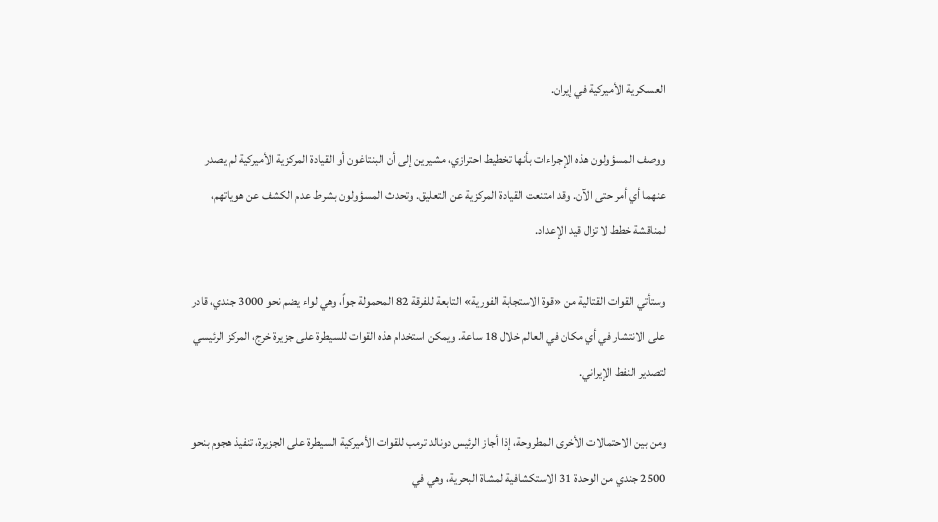العسكرية الأميركية في إيران.

ووصف المسؤولون هذه الإجراءات بأنها تخطيط احترازي، مشيرين إلى أن البنتاغون أو القيادة المركزية الأميركية لم يصدر عنهما أي أمر حتى الآن. وقد امتنعت القيادة المركزية عن التعليق. وتحدث المسؤولون بشرط عدم الكشف عن هوياتهم، لمناقشة خطط لا تزال قيد الإعداد.

وستأتي القوات القتالية من «قوة الاستجابة الفورية» التابعة للفرقة 82 المحمولة جواً، وهي لواء يضم نحو 3000 جندي، قادر على الانتشار في أي مكان في العالم خلال 18 ساعة. ويمكن استخدام هذه القوات للسيطرة على جزيرة خرج، المركز الرئيسي لتصدير النفط الإيراني.

ومن بين الاحتمالات الأخرى المطروحة، إذا أجاز الرئيس دونالد ترمب للقوات الأميركية السيطرة على الجزيرة، تنفيذ هجوم بنحو 2500 جندي من الوحدة 31 الاستكشافية لمشاة البحرية، وهي في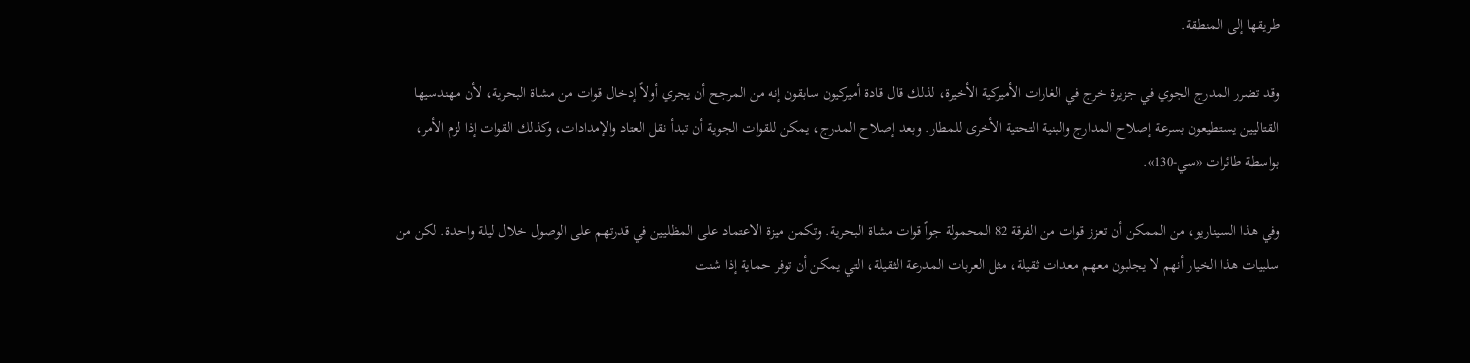طريقها إلى المنطقة.

وقد تضرر المدرج الجوي في جزيرة خرج في الغارات الأميركية الأخيرة، لذلك قال قادة أميركيون سابقون إنه من المرجح أن يجري أولاً إدخال قوات من مشاة البحرية، لأن مهندسيها القتاليين يستطيعون بسرعة إصلاح المدارج والبنية التحتية الأخرى للمطار. وبعد إصلاح المدرج، يمكن للقوات الجوية أن تبدأ نقل العتاد والإمدادات، وكذلك القوات إذا لزم الأمر، بواسطة طائرات «سي-130».

وفي هذا السيناريو، من الممكن أن تعزز قوات من الفرقة 82 المحمولة جواً قوات مشاة البحرية. وتكمن ميزة الاعتماد على المظليين في قدرتهم على الوصول خلال ليلة واحدة. لكن من سلبيات هذا الخيار أنهم لا يجلبون معهم معدات ثقيلة، مثل العربات المدرعة الثقيلة، التي يمكن أن توفر حماية إذا شنت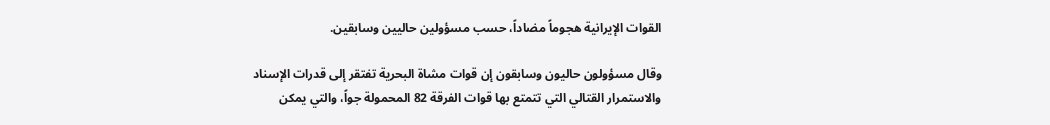القوات الإيرانية هجوماً مضاداً، حسب مسؤولين حاليين وسابقين.

وقال مسؤولون حاليون وسابقون إن قوات مشاة البحرية تفتقر إلى قدرات الإسناد والاستمرار القتالي التي تتمتع بها قوات الفرقة 82 المحمولة جواً، والتي يمكن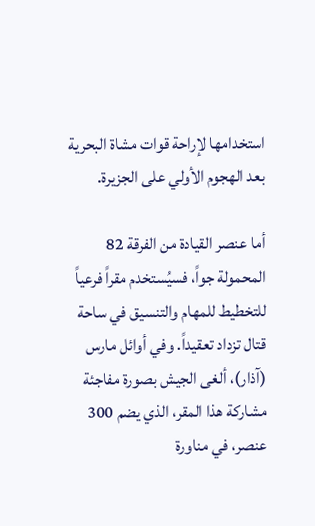استخدامها لإراحة قوات مشاة البحرية بعد الهجوم الأولي على الجزيرة.

أما عنصر القيادة من الفرقة 82 المحمولة جواً، فسيُستخدم مقراً فرعياً للتخطيط للمهام والتنسيق في ساحة قتال تزداد تعقيداً. وفي أوائل مارس (آذار)، ألغى الجيش بصورة مفاجئة مشاركة هذا المقر، الذي يضم 300 عنصر، في مناورة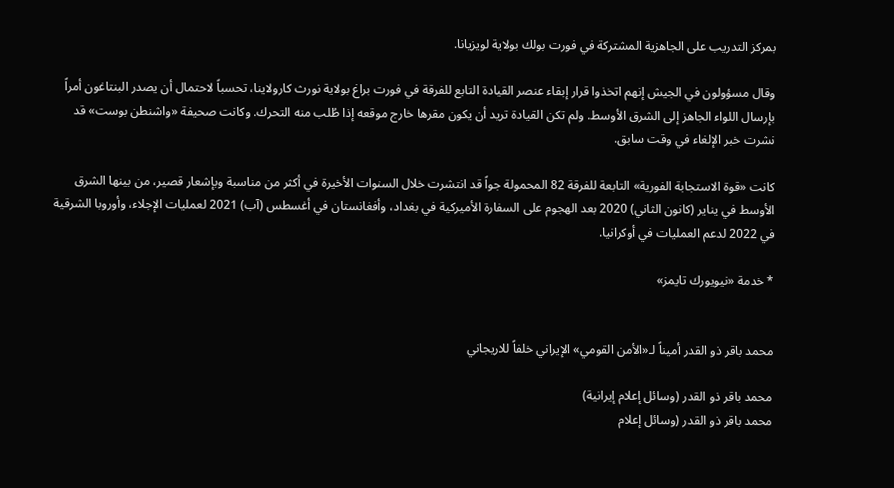بمركز التدريب على الجاهزية المشتركة في فورت بولك بولاية لويزيانا.

وقال مسؤولون في الجيش إنهم اتخذوا قرار إبقاء عنصر القيادة التابع للفرقة في فورت براغ بولاية نورث كارولاينا، تحسباً لاحتمال أن يصدر البنتاغون أمراً بإرسال اللواء الجاهز إلى الشرق الأوسط. ولم تكن القيادة تريد أن يكون مقرها خارج موقعه إذا طُلب منه التحرك. وكانت صحيفة «واشنطن بوست» قد نشرت خبر الإلغاء في وقت سابق.

كانت «قوة الاستجابة الفورية» التابعة للفرقة 82 المحمولة جواً قد انتشرت خلال السنوات الأخيرة في أكثر من مناسبة وبإشعار قصير، من بينها الشرق الأوسط في يناير (كانون الثاني) 2020 بعد الهجوم على السفارة الأميركية في بغداد، وأفغانستان في أغسطس (آب) 2021 لعمليات الإجلاء، وأوروبا الشرقية في 2022 لدعم العمليات في أوكرانيا.

* خدمة «نيويورك تايمز»


محمد باقر ذو القدر أميناً لـ«الأمن القومي» الإيراني خلفاً للاريجاني

محمد باقر ذو القدر (وسائل إعلام إيرانية)
محمد باقر ذو القدر (وسائل إعلام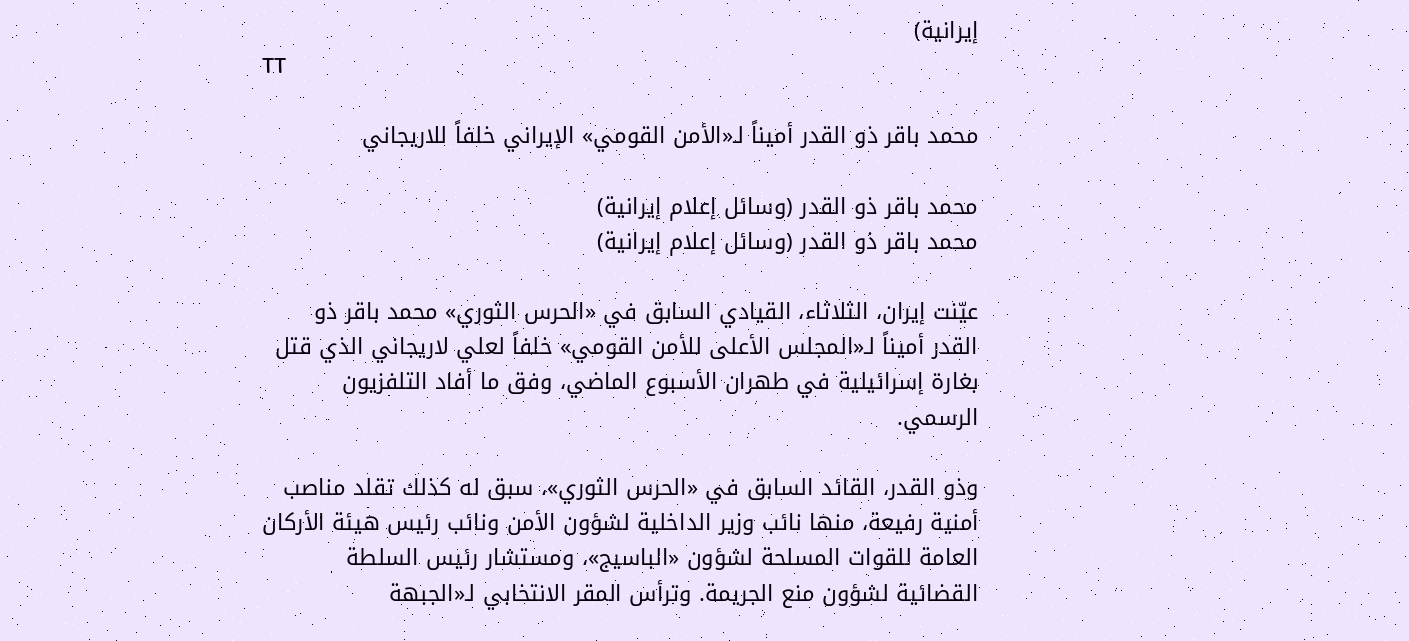إيرانية)
TT

محمد باقر ذو القدر أميناً لـ«الأمن القومي» الإيراني خلفاً للاريجاني

محمد باقر ذو القدر (وسائل إعلام إيرانية)
محمد باقر ذو القدر (وسائل إعلام إيرانية)

عيّنت إيران، الثلاثاء، القيادي السابق في «الحرس الثوري» محمد باقر ذو القدر أميناً لـ«المجلس الأعلى للأمن القومي» خلفاً لعلي لاريجاني الذي قتل بغارة إسرائيلية في طهران الأسبوع الماضي، وفق ما أفاد التلفزيون الرسمي.

وذو القدر، القائد السابق في «الحرس الثوري»، سبق له كذلك تقلد مناصب أمنية رفيعة، منها نائب وزير الداخلية لشؤون الأمن ونائب رئيس ‌هيئة الأركان العامة للقوات المسلحة لشؤون «الباسيج»، ومستشار رئيس السلطة القضائية لشؤون منع الجريمة. وترأس المقر الانتخابي لـ«الجبهة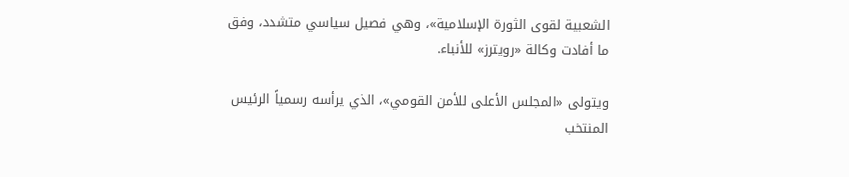الشعبية لقوى الثورة الإسلامية»، وهي فصيل سياسي متشدد، وفق ما أفادت وكالة «رويترز» للأنباء.

ويتولى «المجلس الأعلى للأمن القومي»، الذي يرأسه رسمياً الرئيس المنتخب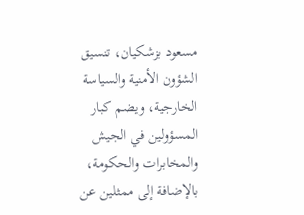مسعود بزشكيان، تنسيق الشؤون الأمنية والسياسة الخارجية، ويضم كبار المسؤولين في الجيش والمخابرات والحكومة، بالإضافة إلى ممثلين عن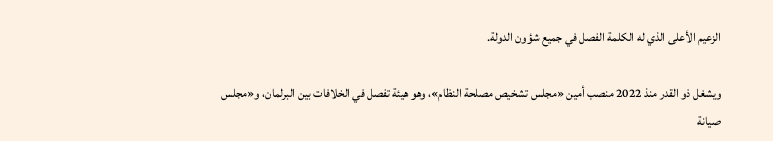الزعيم ‌الأعلى الذي ‌له الكلمة الفصل في جميع شؤون ‌الدولة.

ويشغل ذو القدر منذ 2022 منصب أمين «مجلس تشخيص مصلحة النظام»، وهو هيئة تفصل في الخلافات بين البرلمان، و«مجلس صيانة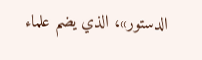الدستور»، الذي يضم علماء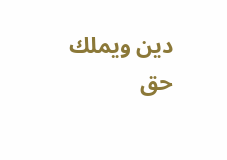دين ويملك حق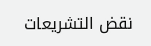نقض التشريعات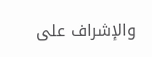والإشراف على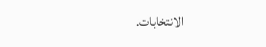الانتخابات.